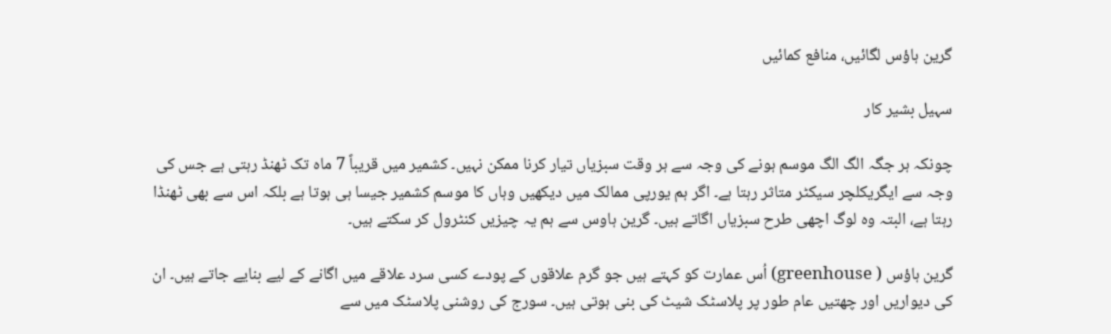گرین ہاؤس لگائیں، منافع کمائیں

سہیل بشیر کار

چونکہ ہر جگہ الگ الگ موسم ہونے کی وجہ سے ہر وقت سبزیاں تیار کرنا ممکن نہیں۔ کشمیر میں قریباً 7 ماہ تک ٹھنڈ رہتی ہے جس کی وجہ سے ایگریکلچر سیکٹر متاثر رہتا ہے۔ اگر ہم یورپی ممالک میں دیکھیں وہاں کا موسم کشمیر جیسا ہی ہوتا ہے بلکہ اس سے بھی ٹھنڈا رہتا ہے، البتہ وہ لوگ اچھی طرح سبزیاں اگاتے ہیں۔ گرین ہاوس سے ہم یہ چیزیں کنٹرول کر سکتے ہیں۔

گرین ہاؤس ( greenhouse) اُس عمارت کو کہتے ہیں جو گرم علاقوں کے پودے کسی سرد علاقے میں اگانے کے لیے بنایے جاتے ہیں۔ ان کی دیواریں اور چھتیں عام طور پر پلاسٹک شیٹ کی بنی ہوتی ہیں۔ سورج کی روشنی پلاسٹک میں سے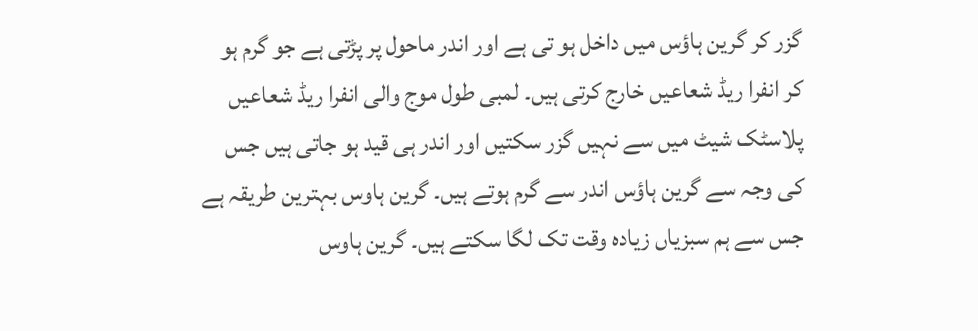گزر کر گرین ہاؤس میں داخل ہو تی ہے اور اندر ماحول پر پڑتی ہے جو گرم ہو کر انفرا ریڈ شعاعیں خارج کرتی ہیں۔ لمبی طول موج والی انفرا ریڈ شعاعیں پلاسٹک شیٹ میں سے نہیں گزر سکتیں اور اندر ہی قید ہو جاتی ہیں جس کی وجہ سے گرین ہاؤس اندر سے گرم ہوتے ہیں۔ گرین ہاوس بہترین طریقہ ہے جس سے ہم سبزیاں زیادہ وقت تک لگا سکتے ہیں۔ گرین ہاوس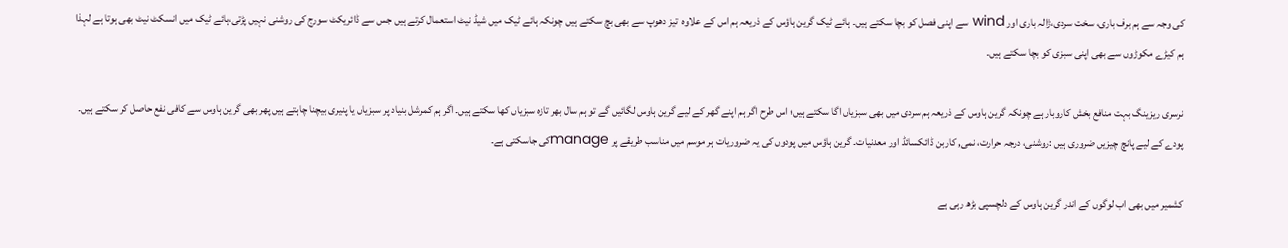کی وجہ سے ہم برف باری، سخت سردی،ژالہ باری اور wind سے اپنی فصل کو بچا سکتے ہیں۔ ہائے ٹیک گرین ہاؤس کے ذریعہ ہم اس کے علاوہ  تیز دھوپ سے بھی بچ سکتے ہیں چونکہ ہائے ٹیک میں شیڈ نیٹ استعمال کرتے ہیں جس سے ڈائریکٹ سورج کی روشنی نہیں پڑتی،ہائے ٹیک میں انسکٹ نیٹ بھی ہوتا ہے لہذا ہم کیڑے مکوڑوں سے بھی اپنی سبزی کو بچا سکتے ہیں۔

نرسری ریزینگ بہت منافع بخش کاروبار ہے چونکہ گرین ہاوس کے ذریعہ ہم سردی میں بھی سبزیاں اگا سکتے ہیں؛ اس طرح اگر ہم اپنے گھر کے لیے گرین ہاوس لگائیں گے تو ہم سال بھر تازہ سبزیاں کھا سکتے ہیں۔ اگر ہم کمرشل بنیاد پر سبزیاں یا پنیری بیچنا چاہتے ہیں پھر بھی گرین ہاوس سے کافی نفع حاصل کر سکتے ہیں۔ پودے کے لیے پانچ چیزیں ضروری ہیں :روشنی، درجہ حرارت، نمی, کاربن ڈائکسائڈ اور معدنیات۔ گرین ہاؤس میں پودوں کی یہ ضروریات ہر موسم میں مناسب طریقے پر manageکی جاسکتی ہے۔

کشمیر میں بھی اب لوگوں کے اندر گرین ہاوس کے دلچسپی بڑھ رہی ہے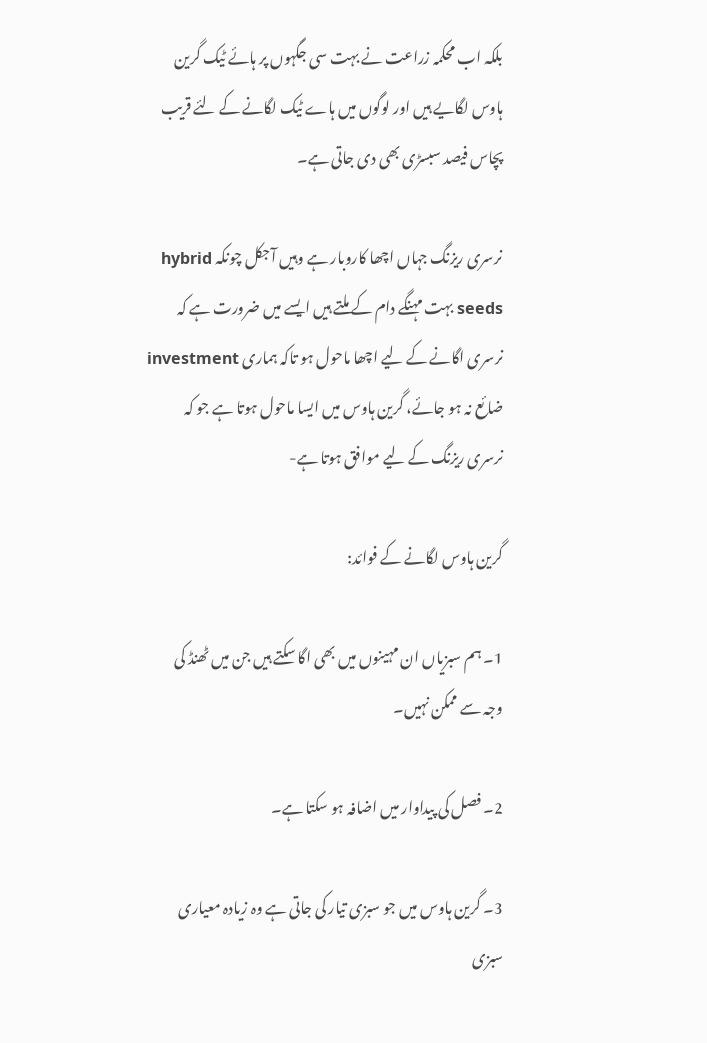بلکہ اب محکمہ زراعت نے بہت سی جگہوں پر ہائے ٹیک گرین ہاوس لگایے ہیں اور لوگوں میں ہاے ٹیک لگانے کے لئے قریب پچاس فیصد سبسڑی بھی دی جاتی ہے۔

نرسری ریزنگ جہاں اچھا کاروبار ہے وہیں آجکل چونکہ hybrid seeds بہت مہنگے دام کے ملتے ہیں ایسے میں ضرورت ہے کہ نرسری اگانے کے لیے اچھا ماحول ہو تاکہ ہماری investment ضائع نہ ہو جائے، گرین ہاوس میں ایسا ماحول ہوتا ہے جو کہ نرسری ریزنگ کے لیے موافق ہوتا ہے-

گرین ہاوس لگانے کے فوائد:

1۔ ہم سبزیاں ان مہینوں میں بھی اگا سکتے ہیں جن میں ٹھنڈ کی وجہ سے ممکن نہیں۔

2۔ فصل کی پیداوار میں اضافہ ہو سکتا ہے۔

3۔ گرین ہاوس میں جو سبزی تیار کی جاتی ہے وہ زیادہ معیاری سبزی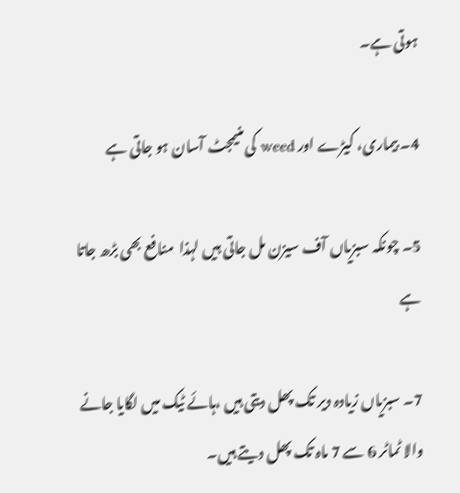ہوتی ہے۔

4۔ بیماری، کیڑے اور weed کی منیمجٹ آسان ہو جاتی ہے

5۔ چونکہ سبزیاں آف سیزن مل جاتی ہیں لہذا  منافع بھی بڑھ جاتا ہے

7۔ سبزیاں زیادہ دیر تک پھل دیتی ہیں ،ہائے ٹیک میں لگایا جانے والا ٹماٹر 6 سے 7 ماہ تک پھل دیتے ہیں۔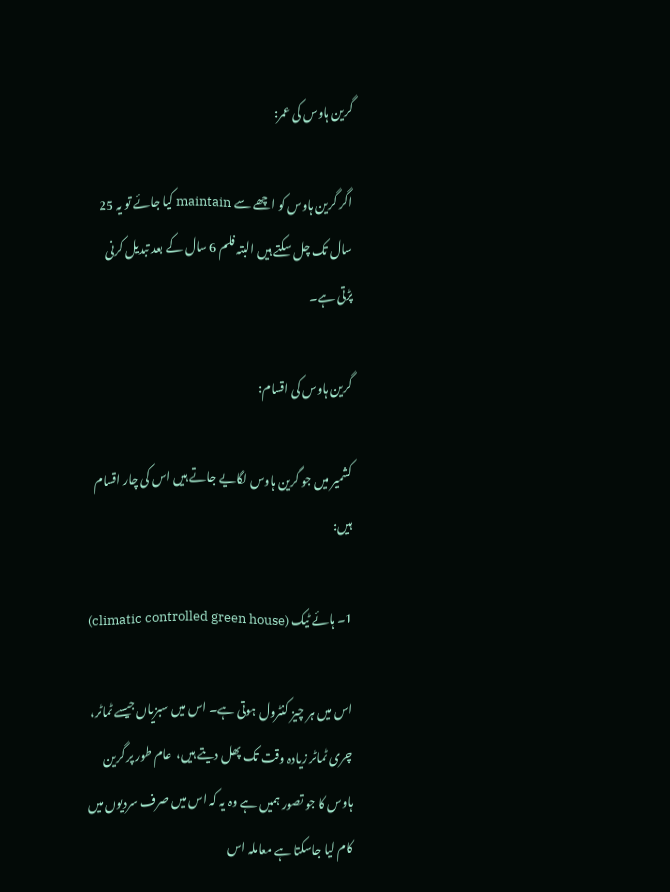گرین ہاوس کی عمر:

اگر گرین ہاوس کو اچھے سے maintain کیا جائے تو یہ 25 سال تک چل سکتے ہیں البتہ فلم 6 سال کے بعد تبدیل کرنی پڑتی ہے۔

گرین ہاوس کی اقسام:

کشمیر میں جو گرین ہاوس لگایے جاتے ہیں اس کی چار اقسام ہیں:

1۔ ہائے ٹیک (climatic controlled green house)

اس میں ہر چیز کنٹرول ہوتی ہے۔ اس میں سبزیاں جیسے ٹماٹر، چری ٹماٹر زیادہ وقت تک پھل دیتے ہیں،  عام طور پر گرین ہاوس کا جو تصور ہمیں ہے وہ یہ کہ اس میں صرف سردیوں میں کام لیا جاسکتا ہے معاملہ اس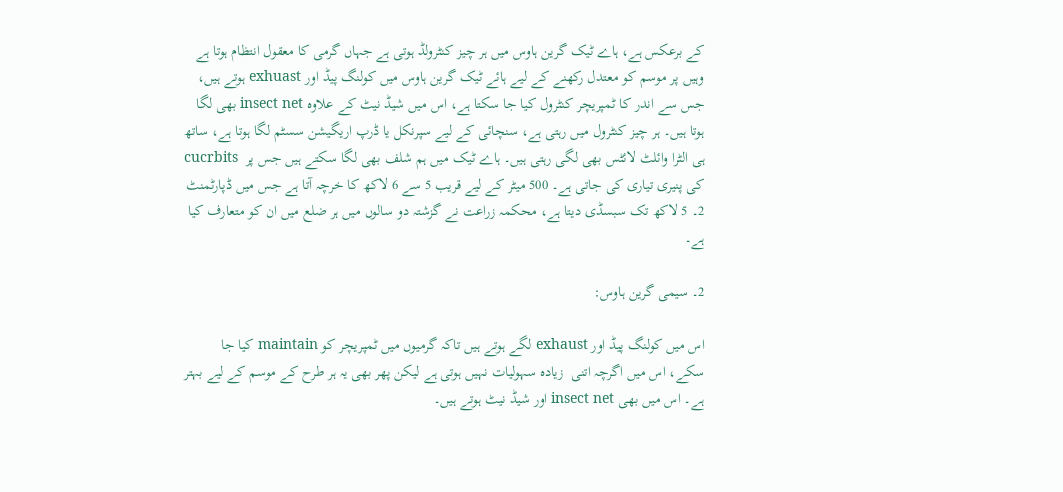کے برعکس ہے، ہاے ٹیک گرین ہاوس میں ہر چیز کنٹرولڈ ہوتی ہے جہاں گرمی کا معقول انتظام ہوتا ہے وہیں پر موسم کو معتدل رکھنے کے لیے ہائے ٹیک گرین ہاوس میں کولنگ پیڈ اور exhuast ہوتے ہیں، جس سے اندر کا ٹمپریچر کنٹرول کیا جا سکتا ہے، اس میں شیڈ نیٹ کے علاوہ insect net بھی لگا ہوتا ہیں۔ ہر چیز کنٹرول میں رہتی ہے، سنچائی کے لیے سپرنکل یا ڈرپ اریگیشن سسٹم لگا ہوتا ہے، ساتھ ہی الٹرا وائلٹ لائٹس بھی لگی رہتی ہیں۔ ہاے ٹیک میں ہم شلف بھی لگا سکتے ہیں جس پر  cucrbits کی پنیری تیاری کی جاتی ہے۔ 500 میٹر کے لیے قریب 5 سے 6 لاکھ کا خرچہ آتا ہے جس میں ڈپارٹمنٹ 2۔ 5 لاکھ تک سبسڈی دیتا ہے، محکمہ زراعت نے گزشتہ دو سالوں میں ہر ضلع میں ان کو متعارف کیا ہے۔

2۔ سیمی گرین ہاوس:

اس میں کولنگ پیڈ اور exhaust لگے ہوتے ہیں تاکہ گرمیوں میں ٹمپریچر کو maintain کیا جا سکے، اس میں اگرچہ اتنی  زیادہ سہولیات نہیں ہوتی ہے لیکن پھر بھی یہ ہر طرح کے موسم کے لیے بہتر ہے۔ اس میں بھی insect net اور شیڈ نیٹ ہوتے ہیں۔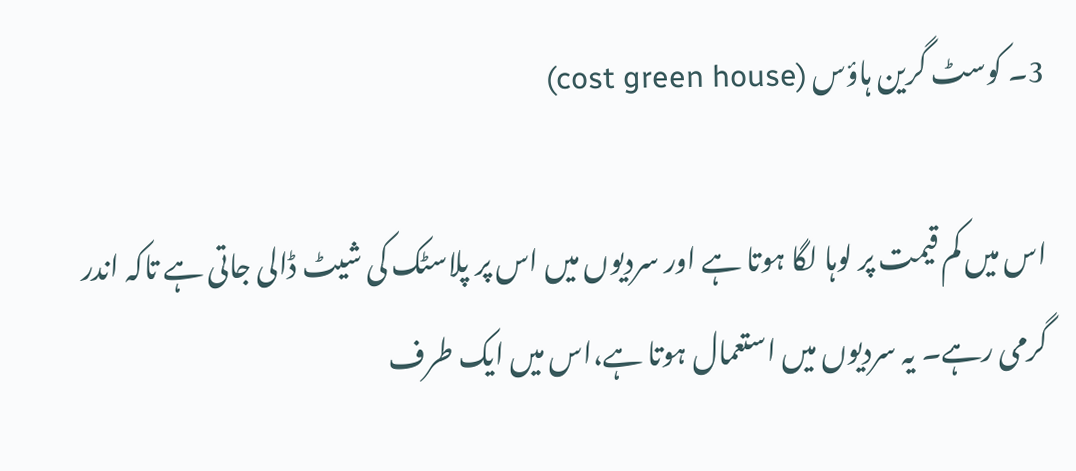3۔ کوسٹ گرین ہاؤس (cost green house)

اس میں کم قیمت پر لوہا لگا ہوتا ہے اور سردیوں میں اس پر پلاسٹک کی شیٹ ڈالی جاتی ہے تاکہ اندر گرمی رہے۔ یہ سردیوں میں استعمال ہوتا ہے،اس میں ایک طرف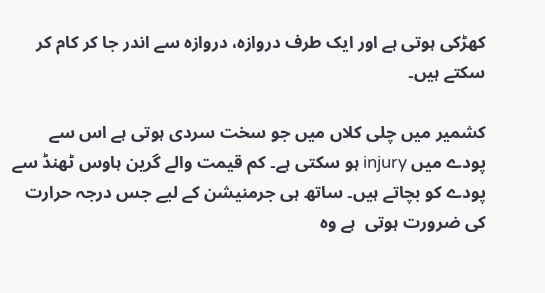کھڑکی ہوتی ہے اور ایک طرف دروازہ، دروازہ سے اندر جا کر کام کر سکتے ہیں۔

کشمیر میں چلی کلاں میں جو سخت سردی ہوتی ہے اس سے پودے میں injury ہو سکتی ہے۔ کم قیمت والے گرین ہاوس ٹھنڈ سے پودے کو بچاتے ہیں۔ ساتھ ہی جرمنیشن کے لیے جس درجہ حرارت کی ضرورت ہوتی  ہے وہ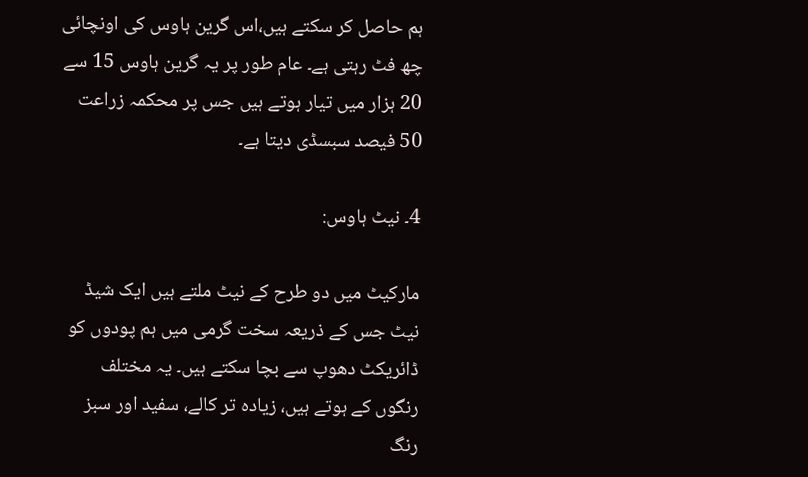ہم حاصل کر سکتے ہیں،اس گرین ہاوس کی اونچائی چھ فٹ رہتی ہے۔ عام طور پر یہ گرین ہاوس 15 سے 20 ہزار میں تیار ہوتے ہیں جس پر محکمہ زراعت 50 فیصد سبسڈی دیتا ہے۔

4۔ نیٹ ہاوس:

مارکیٹ میں دو طرح کے نیٹ ملتے ہیں ایک شیڈ نیٹ جس کے ذریعہ سخت گرمی میں ہم پودوں کو ڈائریکٹ دھوپ سے بچا سکتے ہیں۔ یہ مختلف رنگوں کے ہوتے ہیں، زیادہ تر کالے، سفید اور سبز رنگ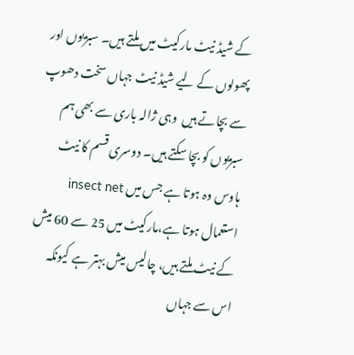کے شیڈ نیٹ مارکیٹ میں ملتے ہیں۔ سبزیوں اور پھولوں کے لیے شیڈ نیٹ جہاں سخت دھوپ سے بچاتے ہیں  وہی ژالہ باری سے بھی ہم سبزیوں کو بچا سکتے ہیں۔ دوسری قسم کا نیٹ ہاوس وہ ہوتا ہے جس میں insect net استعمال ہوتا ہے،مارکیٹ میں 25 سے 60 میش کے نیٹ ملتے ہیں، چالیس میش بہتر ہے کیونکہ اس سے جہاں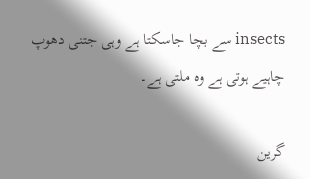insects سے بچا جاسکتا ہے وہی جتنی دھوپ چاہیے ہوتی ہے وہ ملتی ہے۔

گرین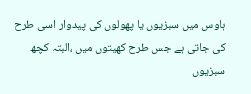ہاوس میں سبزیوں یا پھولوں کی پیدوار اسی طرح کی جاتی ہے جس طرح کھیتوں میں ،البتہ کچھ سبزیوں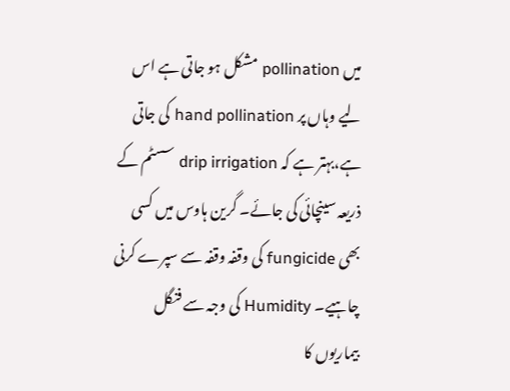میں pollination مشکل ہو جاتی ہے اس لیے وہاں پر hand pollination کی جاتی ہے،بہتر ہے کہ drip irrigation سسٹم کے ذریعہ سینچائی کی جائے۔ گرین ہاوس میں کسی بھی fungicide کی وقفہ وقفہ سے سپرے کرنی چاہیے۔ Humidity کی وجہ سے فنگل بیماریوں کا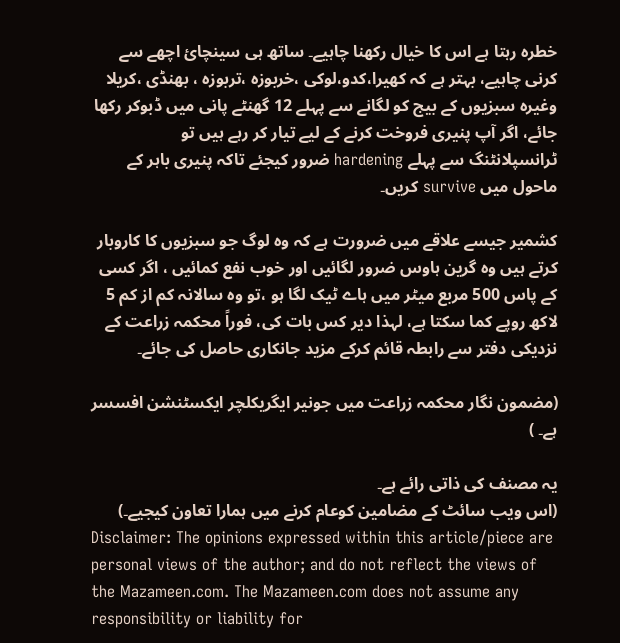خطرہ رہتا ہے اس کا خیال رکھنا چاہیے۔ ساتھ ہی سینچائ اچھے سے کرنی چاہیے، بہتر ہے کہ کھیرا،کدو،لوکی ،خربوزہ ،تربوزہ ، بھنڈی ،کریلا وغیرہ سبزیوں کے بیج کو لگانے سے پہلے 12 گھنٹے پانی میں ڈبوکر رکھا جائے، اگر آپ پنیری فروخت کرنے کے لیے تیار کر رہے ہیں تو ٹرانسپلانٹنگ سے پہلے hardening ضرور کیجئے تاکہ پنیری باہر کے ماحول میں survive کریں۔

کشمیر جیسے علاقے میں ضرورت ہے کہ وہ لوگ جو سبزیوں کا کاروبار کرتے ہیں وہ گرین ہاوس ضرور لگائیں اور خوب نفع کمائیں ، اگر کسی کے پاس 500 مربع میٹر میں ہاے ٹیک لگا ہو ،تو وہ سالانہ کم از کم 5 لاکھ روپے کما سکتا ہے، لہذا دیر کس بات کی، فوراً محکمہ زراعت کے نزدیکی دفتر سے رابطہ قائم کرکے مزید جانکاری حاصل کی جائے۔

(مضمون نگار محکمہ زراعت میں جونیر ایگریکلچر ایکسٹنشن افسسر ہے۔ )

یہ مصنف کی ذاتی رائے ہے۔
(اس ویب سائٹ کے مضامین کوعام کرنے میں ہمارا تعاون کیجیے۔)
Disclaimer: The opinions expressed within this article/piece are personal views of the author; and do not reflect the views of the Mazameen.com. The Mazameen.com does not assume any responsibility or liability for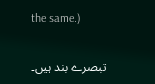the same.)


تبصرے بند ہیں۔